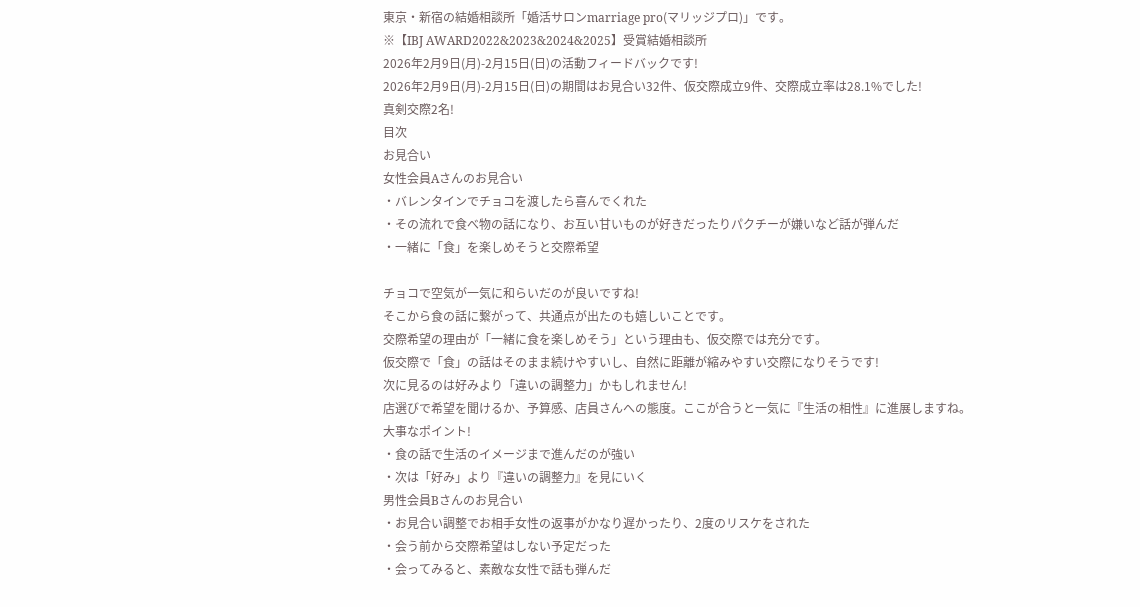東京・新宿の結婚相談所「婚活サロンmarriage pro(マリッジプロ)」です。
※【IBJ AWARD2022&2023&2024&2025】受賞結婚相談所
2026年2月9日(月)-2月15日(日)の活動フィードバックです!
2026年2月9日(月)-2月15日(日)の期間はお見合い32件、仮交際成立9件、交際成立率は28.1%でした!
真剣交際2名!
目次
お見合い
女性会員Aさんのお見合い
・バレンタインでチョコを渡したら喜んでくれた
・その流れで食べ物の話になり、お互い甘いものが好きだったりパクチーが嫌いなど話が弾んだ
・一緒に「食」を楽しめそうと交際希望

チョコで空気が一気に和らいだのが良いですね!
そこから食の話に繋がって、共通点が出たのも嬉しいことです。
交際希望の理由が「一緒に食を楽しめそう」という理由も、仮交際では充分です。
仮交際で「食」の話はそのまま続けやすいし、自然に距離が縮みやすい交際になりそうです!
次に見るのは好みより「違いの調整力」かもしれません!
店選びで希望を聞けるか、予算感、店員さんへの態度。ここが合うと一気に『生活の相性』に進展しますね。
大事なポイント!
・食の話で生活のイメージまで進んだのが強い
・次は「好み」より『違いの調整力』を見にいく
男性会員Bさんのお見合い
・お見合い調整でお相手女性の返事がかなり遅かったり、2度のリスケをされた
・会う前から交際希望はしない予定だった
・会ってみると、素敵な女性で話も弾んだ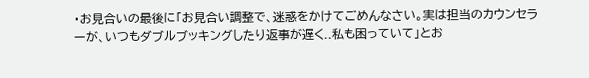・お見合いの最後に「お見合い調整で、迷惑をかけてごめんなさい。実は担当のカウンセラーが、いつもダブルブッキングしたり返事が遅く..私も困っていて」とお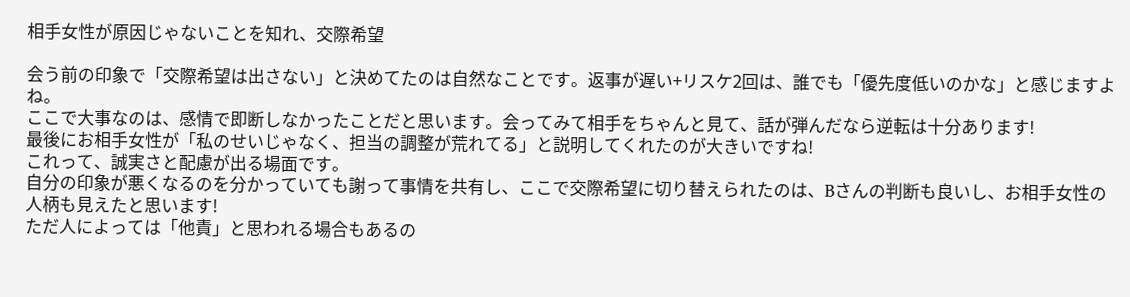相手女性が原因じゃないことを知れ、交際希望

会う前の印象で「交際希望は出さない」と決めてたのは自然なことです。返事が遅い+リスケ2回は、誰でも「優先度低いのかな」と感じますよね。
ここで大事なのは、感情で即断しなかったことだと思います。会ってみて相手をちゃんと見て、話が弾んだなら逆転は十分あります!
最後にお相手女性が「私のせいじゃなく、担当の調整が荒れてる」と説明してくれたのが大きいですね!
これって、誠実さと配慮が出る場面です。
自分の印象が悪くなるのを分かっていても謝って事情を共有し、ここで交際希望に切り替えられたのは、Bさんの判断も良いし、お相手女性の人柄も見えたと思います!
ただ人によっては「他責」と思われる場合もあるの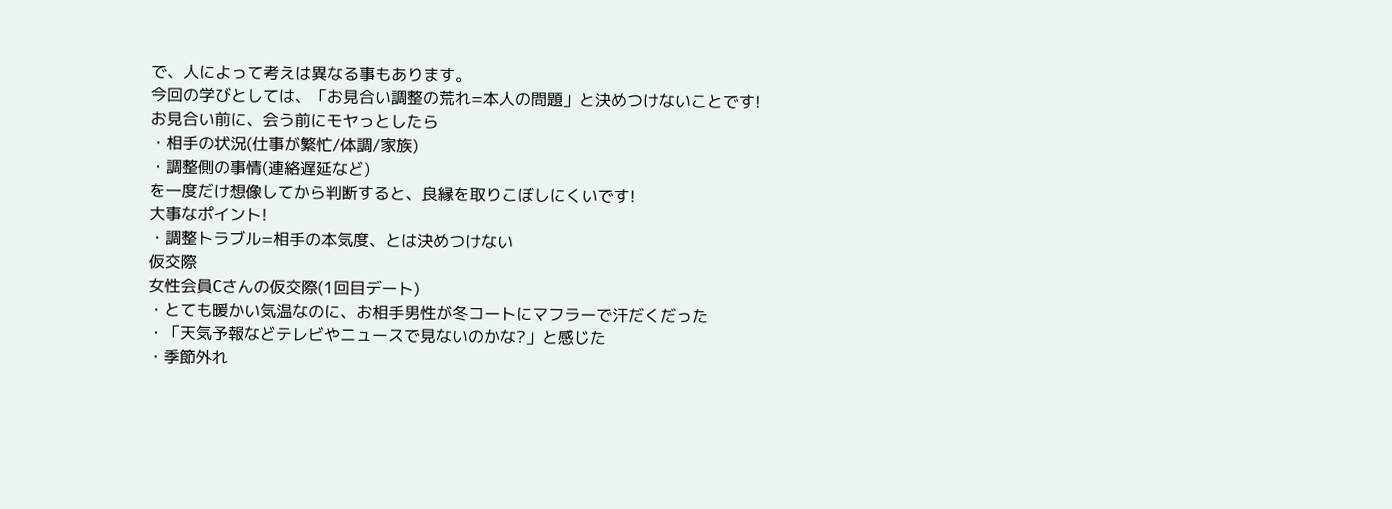で、人によって考えは異なる事もあります。
今回の学びとしては、「お見合い調整の荒れ=本人の問題」と決めつけないことです!
お見合い前に、会う前にモヤっとしたら
・相手の状況(仕事が繁忙/体調/家族)
・調整側の事情(連絡遅延など)
を一度だけ想像してから判断すると、良縁を取りこぼしにくいです!
大事なポイント!
・調整トラブル=相手の本気度、とは決めつけない
仮交際
女性会員Cさんの仮交際(1回目デート)
・とても暖かい気温なのに、お相手男性が冬コートにマフラーで汗だくだった
・「天気予報などテレビやニュースで見ないのかな?」と感じた
・季節外れ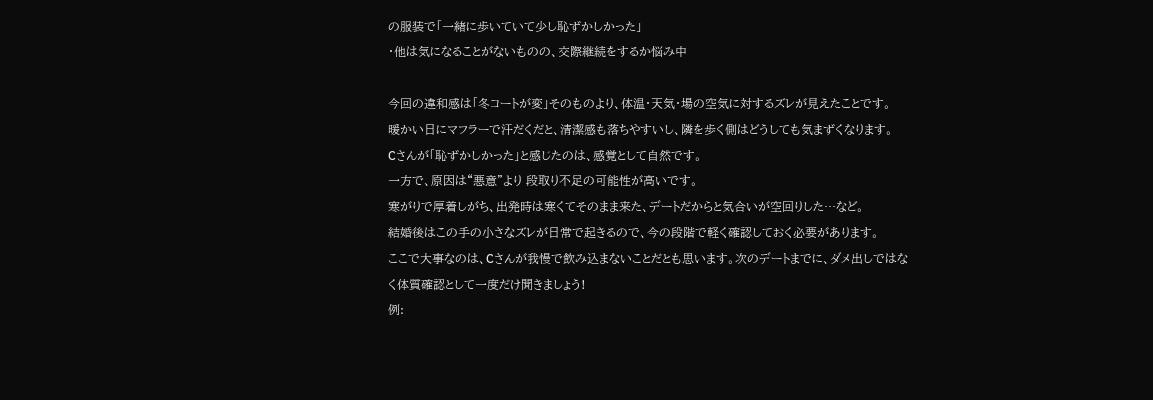の服装で「一緒に歩いていて少し恥ずかしかった」
・他は気になることがないものの、交際継続をするか悩み中

今回の違和感は「冬コートが変」そのものより、体温・天気・場の空気に対するズレが見えたことです。
暖かい日にマフラーで汗だくだと、清潔感も落ちやすいし、隣を歩く側はどうしても気まずくなります。
Cさんが「恥ずかしかった」と感じたのは、感覚として自然です。
一方で、原因は“悪意”より 段取り不足の可能性が高いです。
寒がりで厚着しがち、出発時は寒くてそのまま来た、デートだからと気合いが空回りした…など。
結婚後はこの手の小さなズレが日常で起きるので、今の段階で軽く確認しておく必要があります。
ここで大事なのは、Cさんが我慢で飲み込まないことだとも思います。次のデートまでに、ダメ出しではなく体質確認として一度だけ聞きましょう!
例: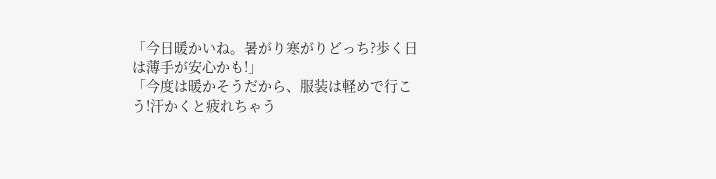「今日暖かいね。暑がり寒がりどっち?歩く日は薄手が安心かも!」
「今度は暖かそうだから、服装は軽めで行こう!汗かくと疲れちゃう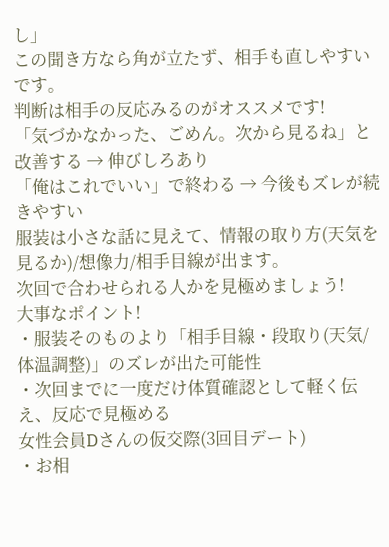し」
この聞き方なら角が立たず、相手も直しやすいです。
判断は相手の反応みるのがオススメです!
「気づかなかった、ごめん。次から見るね」と改善する → 伸びしろあり
「俺はこれでいい」で終わる → 今後もズレが続きやすい
服装は小さな話に見えて、情報の取り方(天気を見るか)/想像力/相手目線が出ます。
次回で合わせられる人かを見極めましょう!
大事なポイント!
・服装そのものより「相手目線・段取り(天気/体温調整)」のズレが出た可能性
・次回までに一度だけ体質確認として軽く伝え、反応で見極める
女性会員Dさんの仮交際(3回目デート)
・お相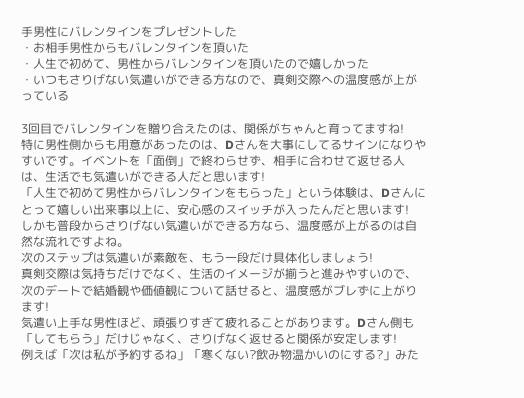手男性にバレンタインをプレゼントした
・お相手男性からもバレンタインを頂いた
・人生で初めて、男性からバレンタインを頂いたので嬉しかった
・いつもさりげない気遣いができる方なので、真剣交際への温度感が上がっている

3回目でバレンタインを贈り合えたのは、関係がちゃんと育ってますね!
特に男性側からも用意があったのは、Dさんを大事にしてるサインになりやすいです。イベントを「面倒」で終わらせず、相手に合わせて返せる人は、生活でも気遣いができる人だと思います!
「人生で初めて男性からバレンタインをもらった」という体験は、Dさんにとって嬉しい出来事以上に、安心感のスイッチが入ったんだと思います!
しかも普段からさりげない気遣いができる方なら、温度感が上がるのは自然な流れですよね。
次のステップは気遣いが素敵を、もう一段だけ具体化しましょう!
真剣交際は気持ちだけでなく、生活のイメージが揃うと進みやすいので、次のデートで結婚観や価値観について話せると、温度感がブレずに上がります!
気遣い上手な男性ほど、頑張りすぎて疲れることがあります。Dさん側も「してもらう」だけじゃなく、さりげなく返せると関係が安定します!
例えば「次は私が予約するね」「寒くない?飲み物温かいのにする?」みた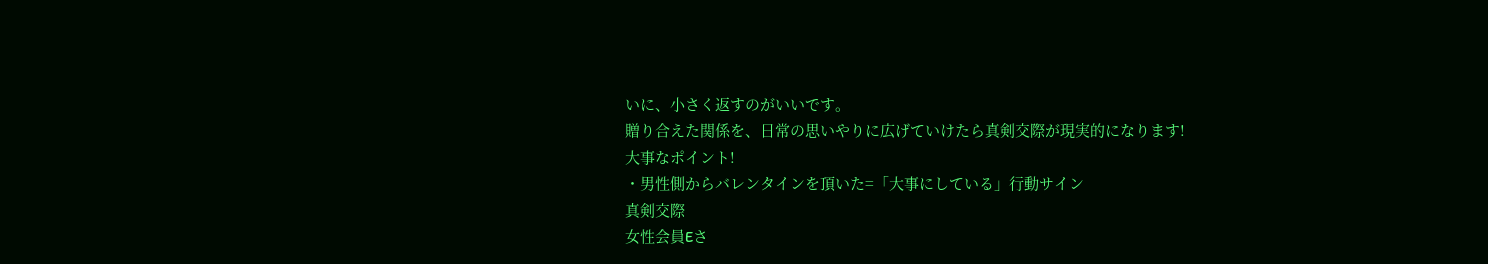いに、小さく返すのがいいです。
贈り合えた関係を、日常の思いやりに広げていけたら真剣交際が現実的になります!
大事なポイント!
・男性側からバレンタインを頂いた=「大事にしている」行動サイン
真剣交際
女性会員Eさ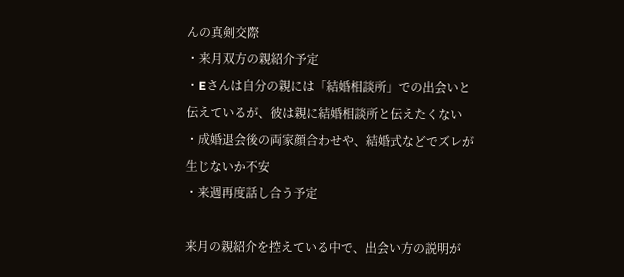んの真剣交際
・来月双方の親紹介予定
・Eさんは自分の親には「結婚相談所」での出会いと伝えているが、彼は親に結婚相談所と伝えたくない
・成婚退会後の両家顔合わせや、結婚式などでズレが生じないか不安
・来週再度話し合う予定

来月の親紹介を控えている中で、出会い方の説明が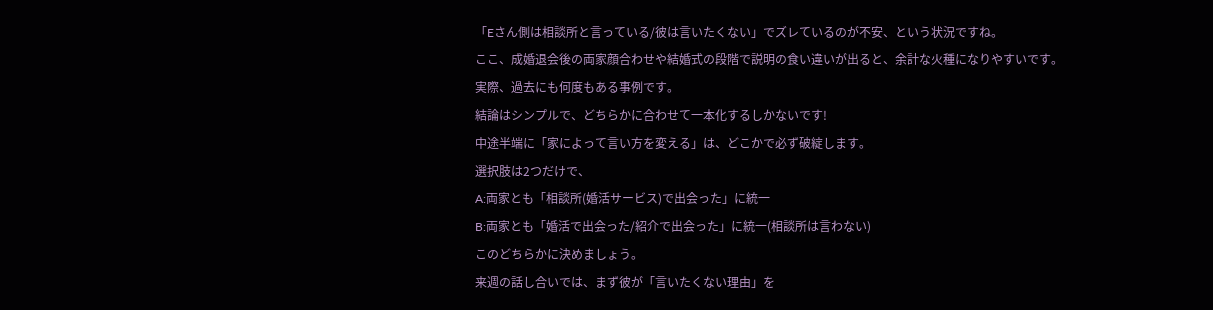「Eさん側は相談所と言っている/彼は言いたくない」でズレているのが不安、という状況ですね。
ここ、成婚退会後の両家顔合わせや結婚式の段階で説明の食い違いが出ると、余計な火種になりやすいです。
実際、過去にも何度もある事例です。
結論はシンプルで、どちらかに合わせて一本化するしかないです!
中途半端に「家によって言い方を変える」は、どこかで必ず破綻します。
選択肢は2つだけで、
A:両家とも「相談所(婚活サービス)で出会った」に統一
B:両家とも「婚活で出会った/紹介で出会った」に統一(相談所は言わない)
このどちらかに決めましょう。
来週の話し合いでは、まず彼が「言いたくない理由」を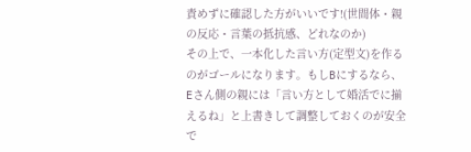責めずに確認した方がいいです!(世間体・親の反応・言葉の抵抗感、どれなのか)
その上で、一本化した言い方(定型文)を作るのがゴールになります。もしBにするなら、Eさん側の親には「言い方として婚活でに揃えるね」と上書きして調整しておくのが安全で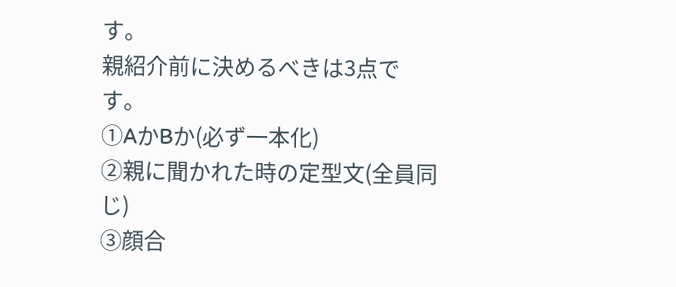す。
親紹介前に決めるべきは3点です。
①AかBか(必ず一本化)
②親に聞かれた時の定型文(全員同じ)
③顔合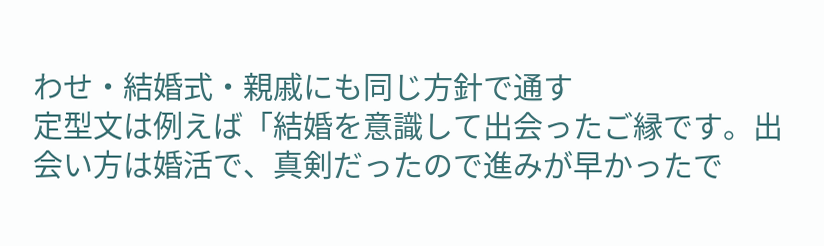わせ・結婚式・親戚にも同じ方針で通す
定型文は例えば「結婚を意識して出会ったご縁です。出会い方は婚活で、真剣だったので進みが早かったで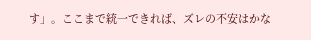す」。ここまで統一できれば、ズレの不安はかな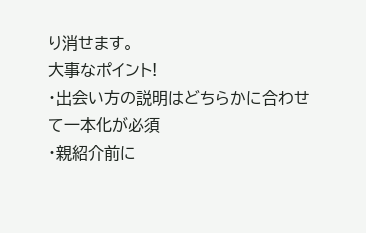り消せます。
大事なポイント!
・出会い方の説明はどちらかに合わせて一本化が必須
・親紹介前に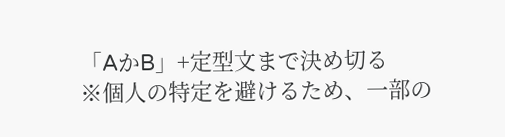「AかB」+定型文まで決め切る
※個人の特定を避けるため、一部の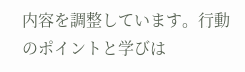内容を調整しています。行動のポイントと学びは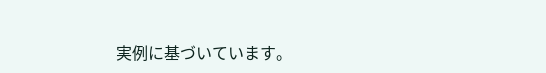実例に基づいています。